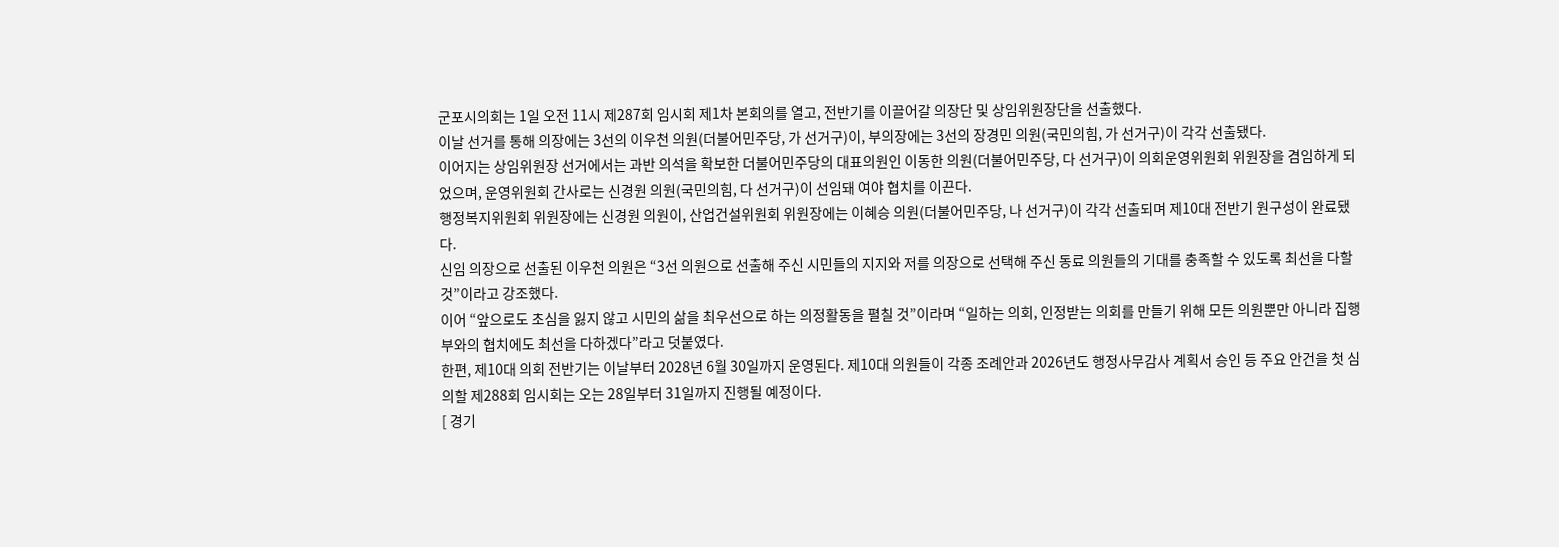군포시의회는 1일 오전 11시 제287회 임시회 제1차 본회의를 열고, 전반기를 이끌어갈 의장단 및 상임위원장단을 선출했다.
이날 선거를 통해 의장에는 3선의 이우천 의원(더불어민주당, 가 선거구)이, 부의장에는 3선의 장경민 의원(국민의힘, 가 선거구)이 각각 선출됐다.
이어지는 상임위원장 선거에서는 과반 의석을 확보한 더불어민주당의 대표의원인 이동한 의원(더불어민주당, 다 선거구)이 의회운영위원회 위원장을 겸임하게 되었으며, 운영위원회 간사로는 신경원 의원(국민의힘, 다 선거구)이 선임돼 여야 협치를 이끈다.
행정복지위원회 위원장에는 신경원 의원이, 산업건설위원회 위원장에는 이혜승 의원(더불어민주당, 나 선거구)이 각각 선출되며 제10대 전반기 원구성이 완료됐다.
신임 의장으로 선출된 이우천 의원은 “3선 의원으로 선출해 주신 시민들의 지지와 저를 의장으로 선택해 주신 동료 의원들의 기대를 충족할 수 있도록 최선을 다할 것”이라고 강조했다.
이어 “앞으로도 초심을 잃지 않고 시민의 삶을 최우선으로 하는 의정활동을 펼칠 것”이라며 “일하는 의회, 인정받는 의회를 만들기 위해 모든 의원뿐만 아니라 집행부와의 협치에도 최선을 다하겠다”라고 덧붙였다.
한편, 제10대 의회 전반기는 이날부터 2028년 6월 30일까지 운영된다. 제10대 의원들이 각종 조례안과 2026년도 행정사무감사 계획서 승인 등 주요 안건을 첫 심의할 제288회 임시회는 오는 28일부터 31일까지 진행될 예정이다.
[ 경기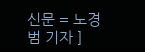신문 = 노경범 기자 ]